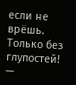если не врёшь. Только без глупостей!
—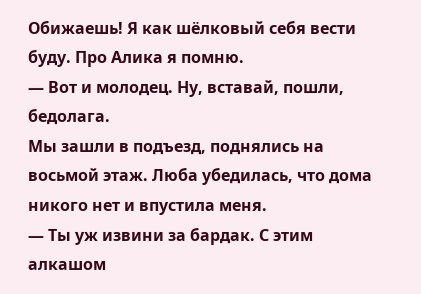Обижаешь! Я как шёлковый себя вести буду. Про Алика я помню.
— Вот и молодец. Ну, вставай, пошли, бедолага.
Мы зашли в подъезд, поднялись на восьмой этаж. Люба убедилась, что дома никого нет и впустила меня.
— Ты уж извини за бардак. С этим алкашом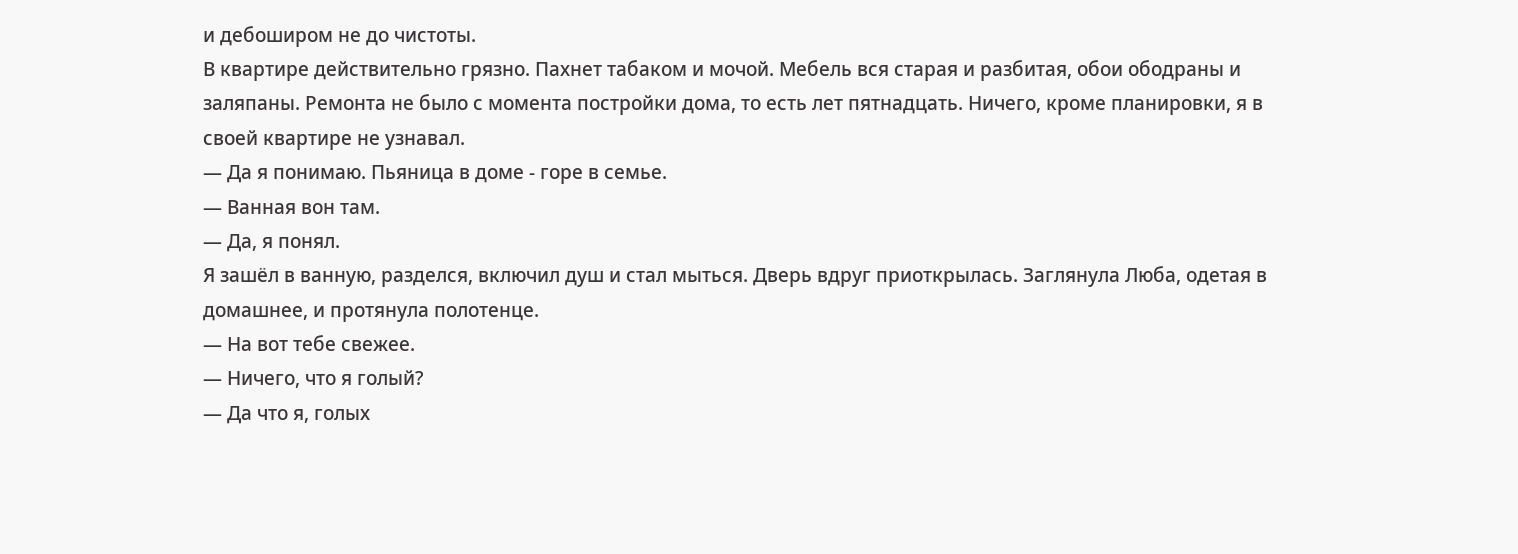и дебоширом не до чистоты.
В квартире действительно грязно. Пахнет табаком и мочой. Мебель вся старая и разбитая, обои ободраны и заляпаны. Ремонта не было с момента постройки дома, то есть лет пятнадцать. Ничего, кроме планировки, я в своей квартире не узнавал.
— Да я понимаю. Пьяница в доме - горе в семье.
— Ванная вон там.
— Да, я понял.
Я зашёл в ванную, разделся, включил душ и стал мыться. Дверь вдруг приоткрылась. Заглянула Люба, одетая в домашнее, и протянула полотенце.
— На вот тебе свежее.
— Ничего, что я голый?
— Да что я, голых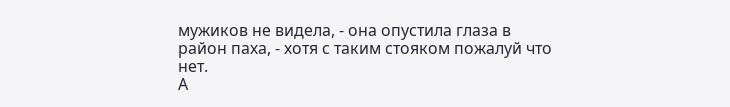мужиков не видела, - она опустила глаза в район паха, - хотя с таким стояком пожалуй что нет.
А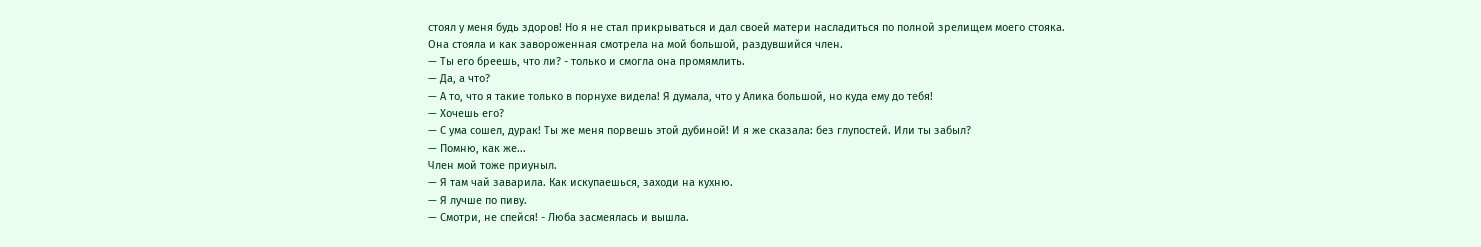стоял у меня будь здоров! Но я не стал прикрываться и дал своей матери насладиться по полной зрелищем моего стояка. Она стояла и как завороженная смотрела на мой большой, раздувшийся член.
— Ты его бреешь, что ли? - только и смогла она промямлить.
— Да, а что?
— А то, что я такие только в порнухе видела! Я думала, что у Алика большой, но куда ему до тебя!
— Хочешь его?
— С ума сошел, дурак! Ты же меня порвешь этой дубиной! И я же сказала: без глупостей. Или ты забыл?
— Помню, как же...
Член мой тоже приуныл.
— Я там чай заварила. Как искупаешься, заходи на кухню.
— Я лучше по пиву.
— Смотри, не спейся! - Люба засмеялась и вышла.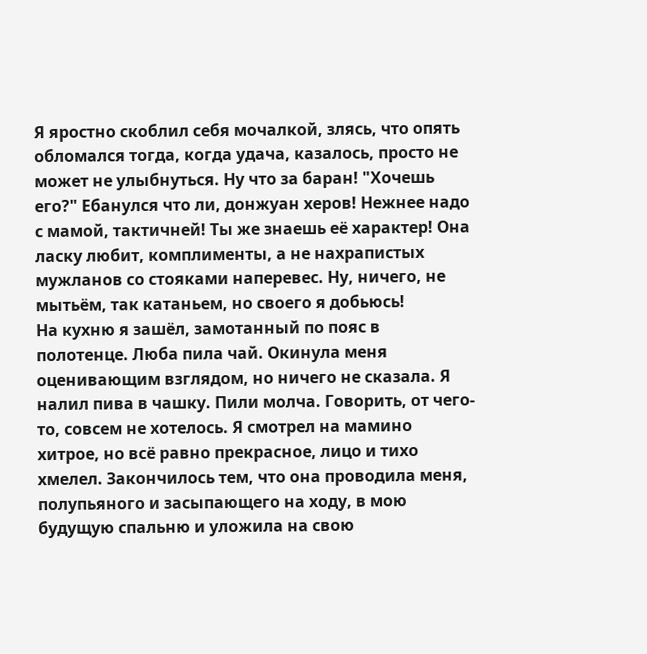Я яростно скоблил себя мочалкой, злясь, что опять обломался тогда, когда удача, казалось, просто не может не улыбнуться. Ну что за баран! "Хочешь его?" Ебанулся что ли, донжуан херов! Нежнее надо с мамой, тактичней! Ты же знаешь её характер! Она ласку любит, комплименты, а не нахрапистых мужланов со стояками наперевес. Ну, ничего, не мытьём, так катаньем, но своего я добьюсь!
На кухню я зашёл, замотанный по пояс в полотенце. Люба пила чай. Окинула меня оценивающим взглядом, но ничего не сказала. Я налил пива в чашку. Пили молча. Говорить, от чего-то, совсем не хотелось. Я смотрел на мамино хитрое, но всё равно прекрасное, лицо и тихо хмелел. Закончилось тем, что она проводила меня, полупьяного и засыпающего на ходу, в мою будущую спальню и уложила на свою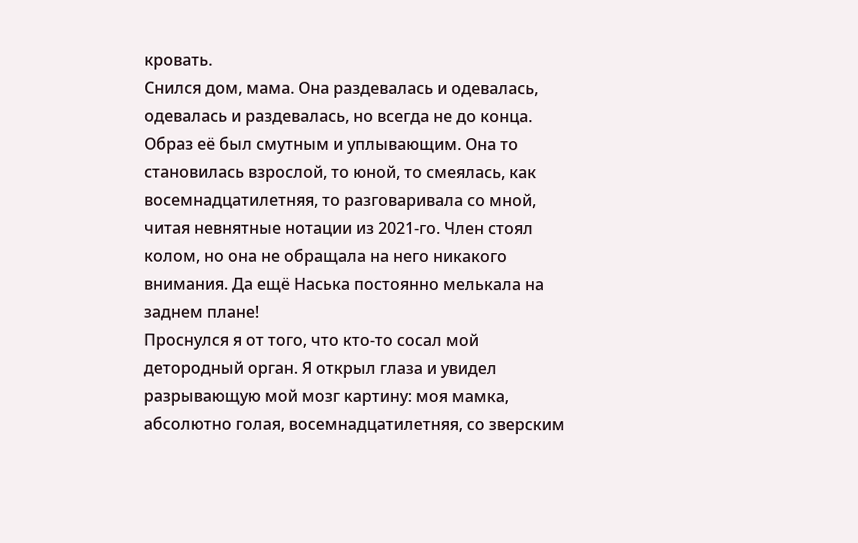кровать.
Снился дом, мама. Она раздевалась и одевалась, одевалась и раздевалась, но всегда не до конца. Образ её был смутным и уплывающим. Она то становилась взрослой, то юной, то смеялась, как восемнадцатилетняя, то разговаривала со мной, читая невнятные нотации из 2021-го. Член стоял колом, но она не обращала на него никакого внимания. Да ещё Наська постоянно мелькала на заднем плане!
Проснулся я от того, что кто-то сосал мой детородный орган. Я открыл глаза и увидел разрывающую мой мозг картину: моя мамка, абсолютно голая, восемнадцатилетняя, со зверским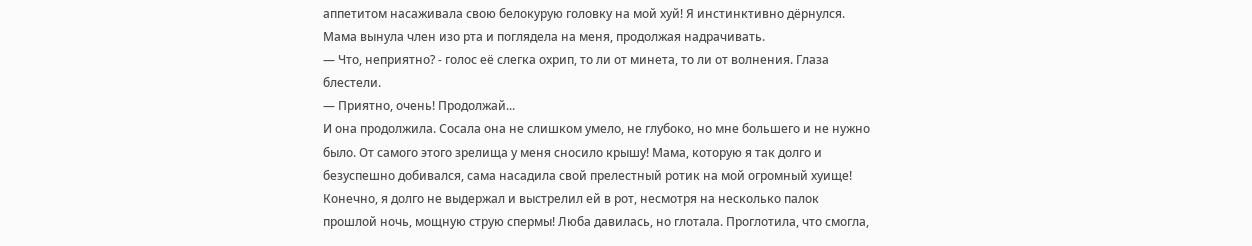аппетитом насаживала свою белокурую головку на мой хуй! Я инстинктивно дёрнулся. Мама вынула член изо рта и поглядела на меня, продолжая надрачивать.
— Что, неприятно? - голос её слегка охрип, то ли от минета, то ли от волнения. Глаза блестели.
— Приятно, очень! Продолжай...
И она продолжила. Сосала она не слишком умело, не глубоко, но мне большего и не нужно было. От самого этого зрелища у меня сносило крышу! Мама, которую я так долго и безуспешно добивался, сама насадила свой прелестный ротик на мой огромный хуище! Конечно, я долго не выдержал и выстрелил ей в рот, несмотря на несколько палок прошлой ночь, мощную струю спермы! Люба давилась, но глотала. Проглотила, что смогла,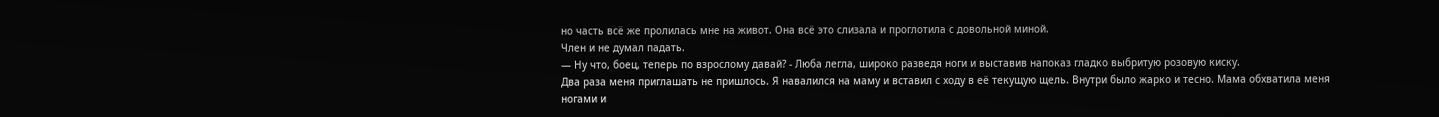но часть всё же пролилась мне на живот. Она всё это слизала и проглотила с довольной миной.
Член и не думал падать.
— Ну что, боец, теперь по взрослому давай? - Люба легла, широко разведя ноги и выставив напоказ гладко выбритую розовую киску.
Два раза меня приглашать не пришлось. Я навалился на маму и вставил с ходу в её текущую щель. Внутри было жарко и тесно. Мама обхватила меня ногами и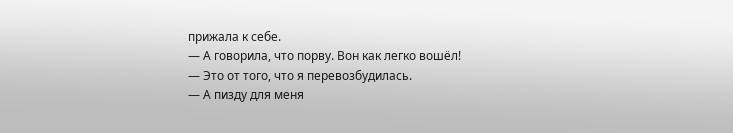прижала к себе.
— А говорила, что порву. Вон как легко вошёл!
— Это от того, что я перевозбудилась.
— А пизду для меня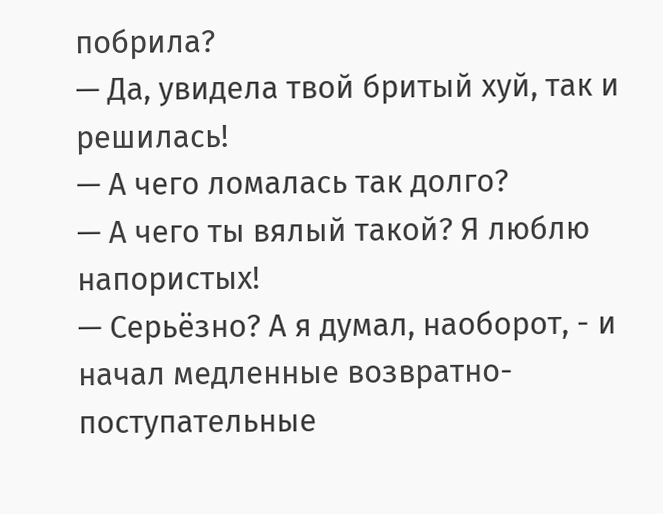побрила?
— Да, увидела твой бритый хуй, так и решилась!
— А чего ломалась так долго?
— А чего ты вялый такой? Я люблю напористых!
— Серьёзно? А я думал, наоборот, - и начал медленные возвратно-поступательные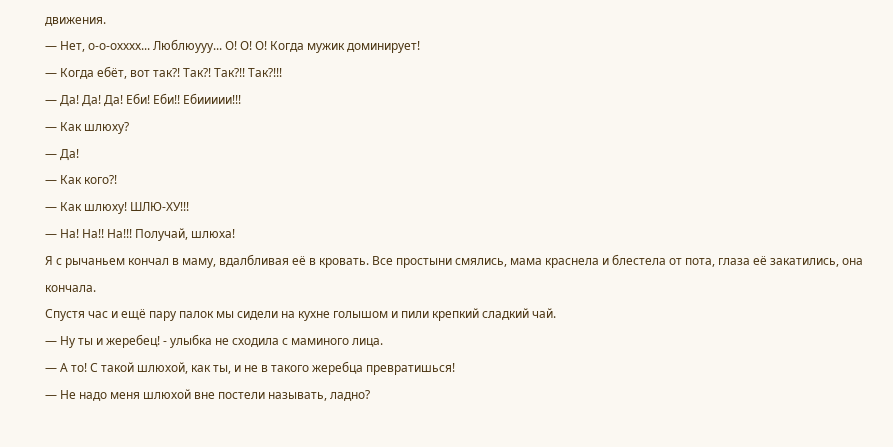движения.
— Нет, о-о-охххх... Люблюууу... О! О! О! Когда мужик доминирует!
— Когда ебёт, вот так?! Так?! Так?!! Так?!!!
— Да! Да! Да! Еби! Еби!! Ебиииии!!!
— Как шлюху?
— Да!
— Как кого?!
— Как шлюху! ШЛЮ-ХУ!!!
— На! На!! На!!! Получай, шлюха!
Я с рычаньем кончал в маму, вдалбливая её в кровать. Все простыни смялись, мама краснела и блестела от пота, глаза её закатились, она кончала.
Спустя час и ещё пару палок мы сидели на кухне голышом и пили крепкий сладкий чай.
— Ну ты и жеребец! - улыбка не сходила с маминого лица.
— А то! С такой шлюхой, как ты, и не в такого жеребца превратишься!
— Не надо меня шлюхой вне постели называть, ладно?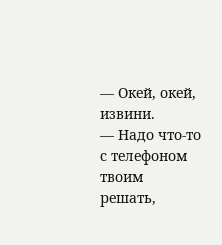— Окей, окей, извини.
— Надо что-то с телефоном твоим решать,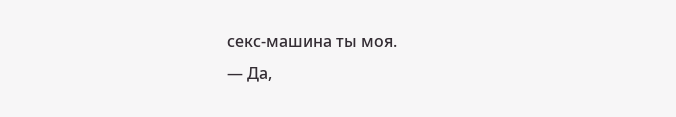секс-машина ты моя.
— Да,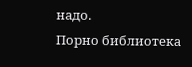надо.
Порно библиотека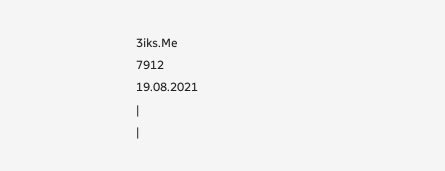3iks.Me
7912
19.08.2021
|
|